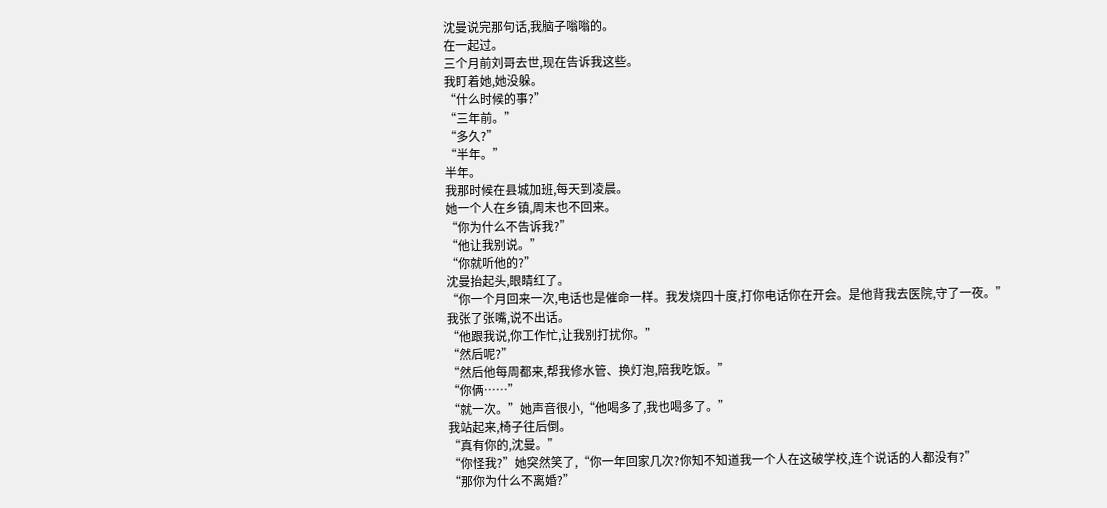沈曼说完那句话,我脑子嗡嗡的。
在一起过。
三个月前刘哥去世,现在告诉我这些。
我盯着她,她没躲。
“什么时候的事?”
“三年前。”
“多久?”
“半年。”
半年。
我那时候在县城加班,每天到凌晨。
她一个人在乡镇,周末也不回来。
“你为什么不告诉我?”
“他让我别说。”
“你就听他的?”
沈曼抬起头,眼睛红了。
“你一个月回来一次,电话也是催命一样。我发烧四十度,打你电话你在开会。是他背我去医院,守了一夜。”
我张了张嘴,说不出话。
“他跟我说,你工作忙,让我别打扰你。”
“然后呢?”
“然后他每周都来,帮我修水管、换灯泡,陪我吃饭。”
“你俩……”
“就一次。”她声音很小,“他喝多了,我也喝多了。”
我站起来,椅子往后倒。
“真有你的,沈曼。”
“你怪我?”她突然笑了,“你一年回家几次?你知不知道我一个人在这破学校,连个说话的人都没有?”
“那你为什么不离婚?”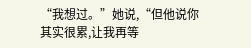“我想过。”她说,“但他说你其实很累,让我再等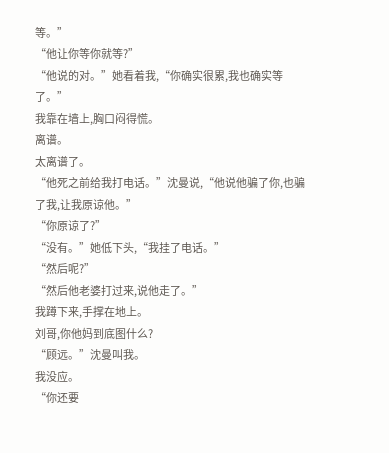等。”
“他让你等你就等?”
“他说的对。”她看着我,“你确实很累,我也确实等了。”
我靠在墙上,胸口闷得慌。
离谱。
太离谱了。
“他死之前给我打电话。”沈曼说,“他说他骗了你,也骗了我,让我原谅他。”
“你原谅了?”
“没有。”她低下头,“我挂了电话。”
“然后呢?”
“然后他老婆打过来,说他走了。”
我蹲下来,手撑在地上。
刘哥,你他妈到底图什么?
“顾远。”沈曼叫我。
我没应。
“你还要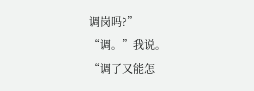调岗吗?”
“调。”我说。
“调了又能怎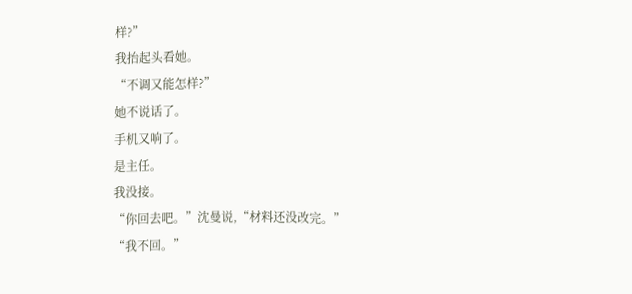样?”
我抬起头看她。
“不调又能怎样?”
她不说话了。
手机又响了。
是主任。
我没接。
“你回去吧。”沈曼说,“材料还没改完。”
“我不回。”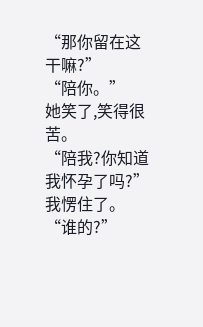“那你留在这干嘛?”
“陪你。”
她笑了,笑得很苦。
“陪我?你知道我怀孕了吗?”
我愣住了。
“谁的?”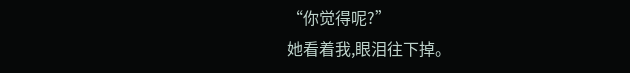“你觉得呢?”
她看着我,眼泪往下掉。